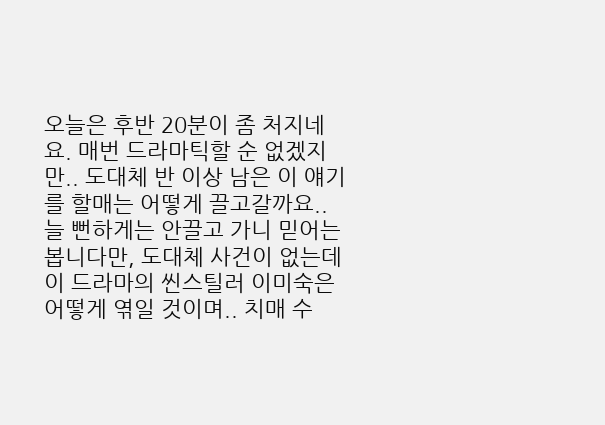오늘은 후반 20분이 좀 처지네요. 매번 드라마틱할 순 없겠지만.. 도대체 반 이상 남은 이 얘기를 할매는 어떻게 끌고갈까요.. 늘 뻔하게는 안끌고 가니 믿어는 봅니다만, 도대체 사건이 없는데 이 드라마의 씬스틸러 이미숙은 어떻게 엮일 것이며.. 치매 수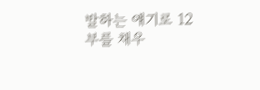발하는 얘기로 12부를 채우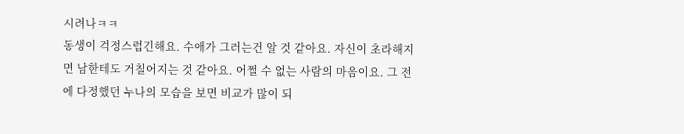시려나ㅋㅋ
동생이 걱정스럽긴해요. 수애가 그러는건 알 것 같아요. 자신이 초라해지면 남한테도 거칠어지는 것 같아요. 어쩔 수 없는 사람의 마음이요. 그 전에 다정했던 누나의 모습을 보면 비교가 많이 되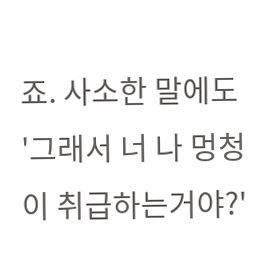죠. 사소한 말에도 '그래서 너 나 멍청이 취급하는거야?'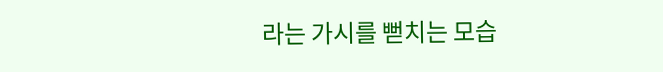라는 가시를 뻗치는 모습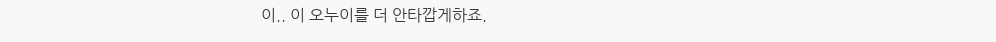이.. 이 오누이를 더 안타깝게하죠.